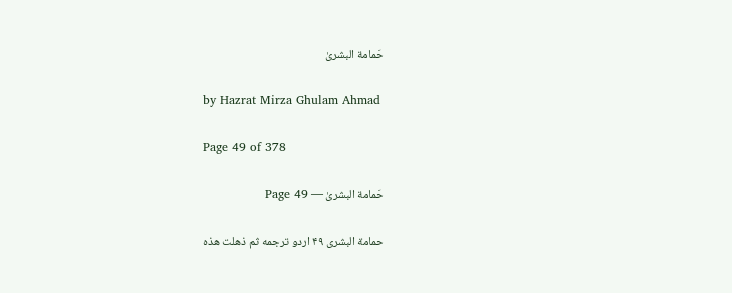حَمامة البشریٰ

by Hazrat Mirza Ghulam Ahmad

Page 49 of 378

حَمامة البشریٰ — Page 49

حمامة البشرى ۴۹ اردو ترجمه ثم ذهلت هذه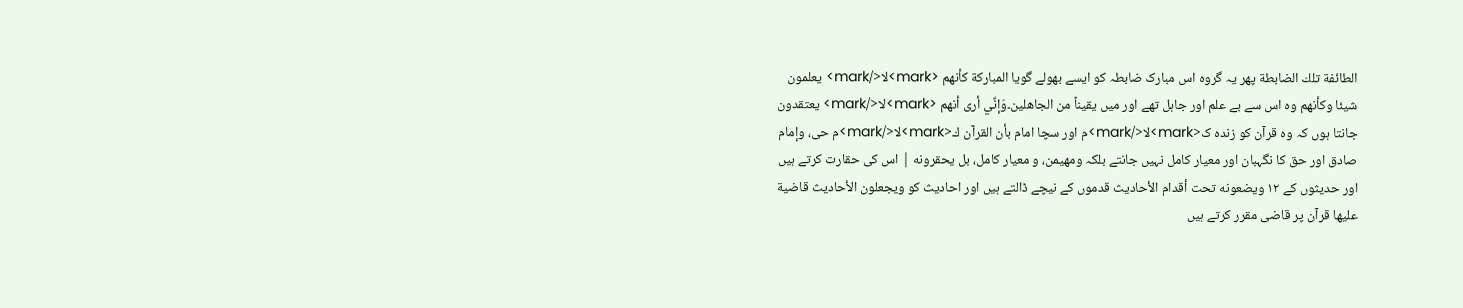الطائفة تلك الضابطة پھر یہ گروہ اس مبارک ضابطہ کو ایسے بھولے گویا المباركة كأنهم <mark>لا</mark> يعلمون شيئا وكأنهم وہ اس سے بے علم اور جاہل تھے اور میں یقیناً من الجاهلين۔وَإنِّي أرى أنهم <mark>لا</mark> يعتقدون جانتا ہوں کہ وہ قرآن کو زندہ ک<mark>لا</mark>م اور سچا امام بأن القرآن ك<mark>لا</mark>م حى، وإمام صادق اور حق کا نگہبان اور معیار کامل نہیں جانتے بلکہ ومهيمن، و معيار كامل، بل يحقرونه | اس کی حقارت کرتے ہیں اور حدیثوں کے ۱۲ ويضعونه تحت أقدام الأحاديث قدموں کے نیچے ڈالتے ہیں اور احادیث کو ويجعلون الأحاديث قاضية عليها قرآن پر قاضی مقرر کرتے ہیں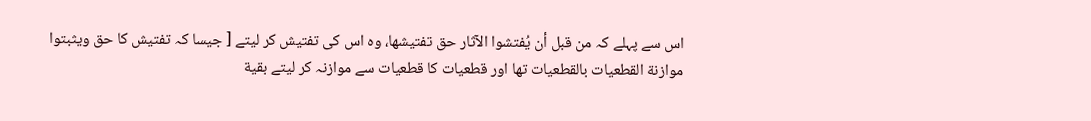اس سے پہلے کہ من قبل أن يُفتشوا الآثار حق تفتيشها، وہ اس کی تفتیش کر لیتے [ جیسا کہ تفتیش کا حق ويثبتوا موازنة القطعيات بالقطعیات تھا اور قطعیات کا قطعیات سے موازنہ کر لیتے بقية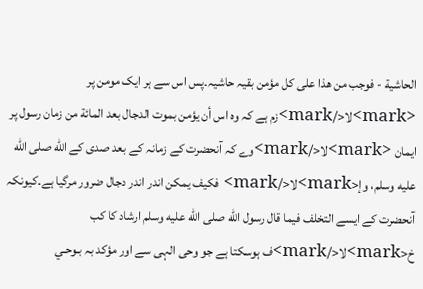الحاشية - فوجب من هذا على كل مؤمن بقیہ حاشیہ۔پس اس سے ہر ایک مومن پر <mark>لا</mark>زم ہے کہ وہ اس أن يؤمن بموت الدجال بعد المائة من زمان رسول پر ایمان <mark>لا</mark>وے کہ آنحضرت کے زمانہ کے بعد صدی کے الله صلى الله عليه وسلم، وإ<mark>لا</mark> فكيف يمكن اندر اندر دجال ضرور مرگیا ہے۔کیونکہ آنحضرت کے ایسے التخلف فيما قال رسول الله صلى الله علیه وسلم ارشاد کا کب خ<mark>لا</mark>ف ہوسکتا ہے جو وحی الہی سے اور مؤکد بہ بـوحـي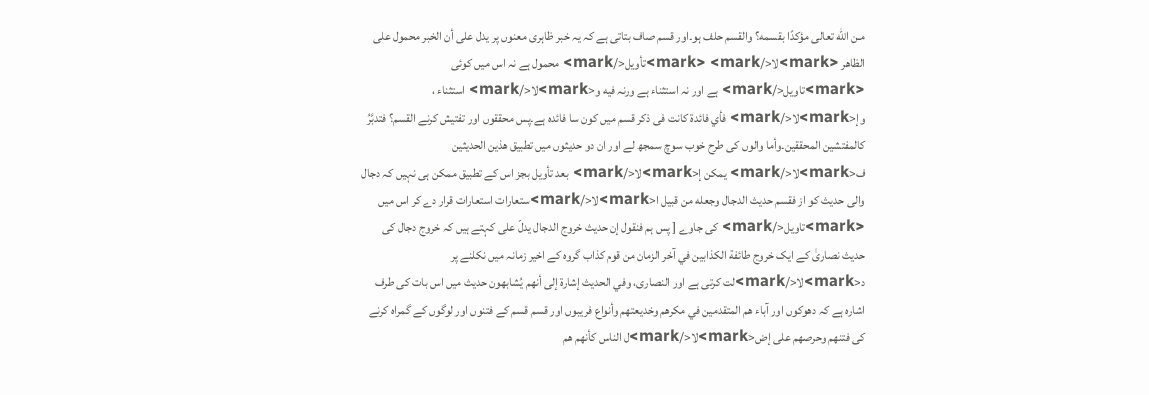مـن الله تعالى مؤكدًا بقسمه؟ والقسم حلف ہو۔اور قسم صاف بتاتی ہے کہ یہ خبر ظاہری معنوں پر يدل على أن الخبر محمول علی الظاهر <mark>لا</mark> <mark>تأویل</mark> محمول ہے نہ اس میں کوئی <mark>تاویل</mark> ہے اور نہ استثناء ہے ورنہ فيه و<mark>لا</mark> استثناء ، وإ<mark>لا</mark> فأي فائدة كانت فی ذکر قسم میں کون سا فائدہ ہے۔پس محققوں اور تفتیش کرنے القسم؟ فتدبَّرُ كالمفتشين المحققين۔وأما والوں کی طرح خوب سوچ سمجھ لے اور ان دو حدیثوں میں تطبيق هذين الحديثين ف<mark>لا</mark> يمكن إ<mark>لا</mark> بعد تأويل بجز اس کے تطبیق ممکن ہی نہیں کہ دجال والی حدیث کو از فقسم حديث الدجال وجعله من قبيل ا<mark>لا</mark>ستعارات استعارات قرار دے کر اس میں <mark>تاویل</mark> کی جاوے [ پس ہم فنقول إن حديث خروج الدجال يدلّ علی کہتے ہیں کہ خروج دجال کی حدیث نصاریٰ کے ایک خروج طائفة الكذابين في آخر الزمان من قوم کذاب گروہ کے اخیر زمانہ میں نکلنے پر د<mark>لا</mark>لت کرتی ہے اور النصارى، وفي الحديث إشارة إلى أنهم يُشابهون حدیث میں اس بات کی طرف اشارہ ہے کہ دھوکوں اور آباء هم المتقدمين في مكرهم وخديعتهم وأنواع فریبوں اور قسم قسم کے فتنوں اور لوگوں کے گمراہ کرنے کی فتنهم وحرصهم على إض<mark>لا</mark>ل الناس كأنهم هم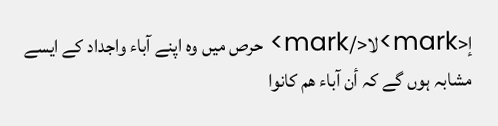إ<mark>لا</mark> حرص میں وہ اپنے آباء واجداد کے ایسے مشابہ ہوں گے کہ أن آباء هم كانوا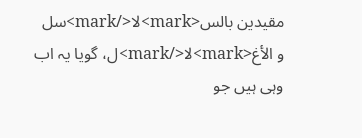مقيدين بالس<mark>لا</mark>سل و الأغ<mark>لا</mark>ل، گویا یہ اب وہی ہیں جو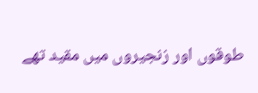طوقوں اور زنجیروں میں مقید تھے